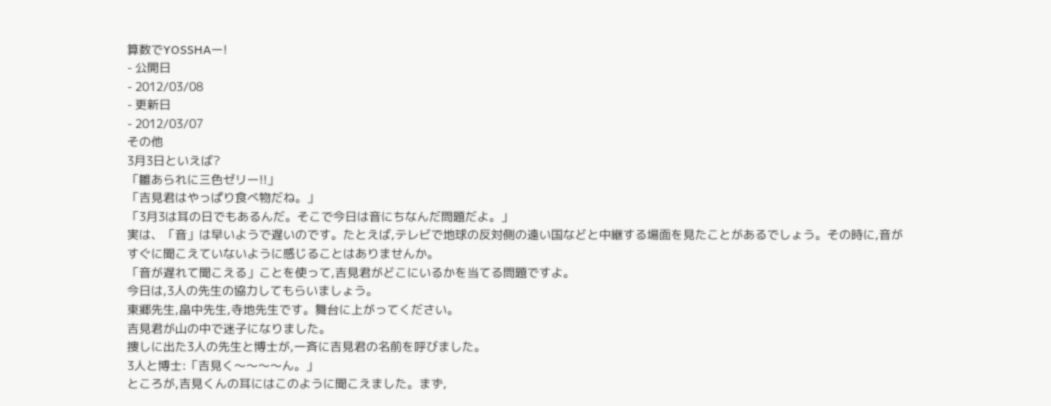算数でYOSSHAー!
- 公開日
- 2012/03/08
- 更新日
- 2012/03/07
その他
3月3日といえば?
「雛あられに三色ゼリー!!」
「吉見君はやっぱり食べ物だね。」
「3月3は耳の日でもあるんだ。そこで今日は音にちなんだ問題だよ。」
実は、「音」は早いようで遅いのです。たとえば,テレビで地球の反対側の遠い国などと中継する場面を見たことがあるでしょう。その時に,音がすぐに聞こえていないように感じることはありませんか。
「音が遅れて聞こえる」ことを使って,吉見君がどこにいるかを当てる問題ですよ。
今日は,3人の先生の協力してもらいましょう。
東郷先生,畠中先生,寺地先生です。舞台に上がってください。
吉見君が山の中で迷子になりました。
捜しに出た3人の先生と博士が,一斉に吉見君の名前を呼びました。
3人と博士:「吉見く〜〜〜〜ん。」
ところが,吉見くんの耳にはこのように聞こえました。まず,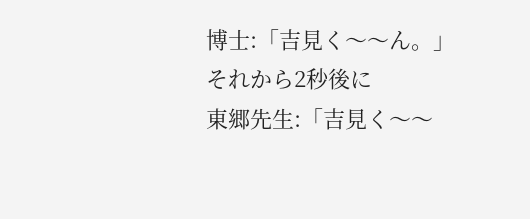博士:「吉見く〜〜ん。」
それから2秒後に
東郷先生:「吉見く〜〜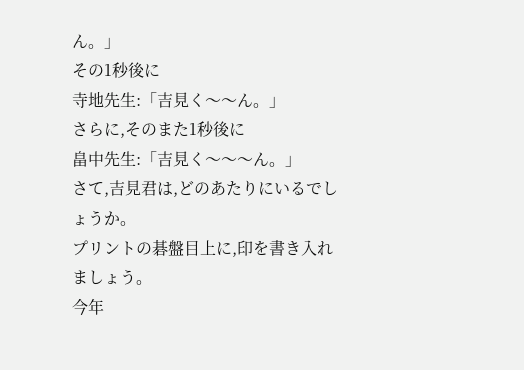ん。」
その1秒後に
寺地先生:「吉見く〜〜ん。」
さらに,そのまた1秒後に
畠中先生:「吉見く〜〜〜ん。」
さて,吉見君は,どのあたりにいるでしょうか。
プリントの碁盤目上に,印を書き入れましょう。
今年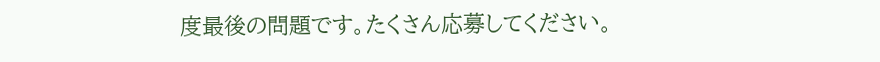度最後の問題です。たくさん応募してください。